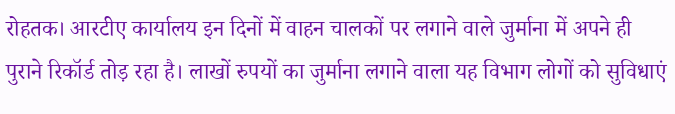रोहतक। आरटीए कार्यालय इन दिनों में वाहन चालकों पर लगाने वाले जुर्माना में अपने ही पुराने रिकॉर्ड तोड़ रहा है। लाखों रुपयों का जुर्माना लगाने वाला यह विभाग लोगों को सुविधाएं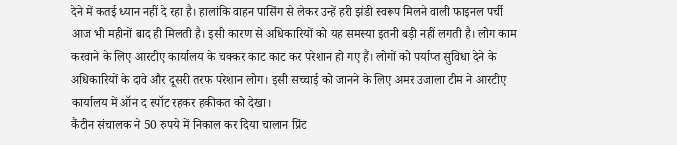देने में कतई ध्यान नहीं दे रहा है। हालांकि वाहन पासिंग से लेकर उन्हें हरी झंडी स्वरूप मिलने वाली फाइनल पर्ची आज भी महीनों बाद ही मिलती है। इसी कारण से अधिकारियों को यह समस्या इतनी बड़ी नहीं लगती है। लोग काम करवाने के लिए आरटीए कार्यालय के चक्कर काट काट कर परेशान हो गए हैं। लोगों को पर्याप्त सुविधा देने के अधिकारियों के दावे और दूसरी तरफ परेशान लोग। इसी सच्चाई को जानने के लिए अमर उजाला टीम ने आरटीए कार्यालय में ऑन द स्पॉट रहकर हकीकत को देखा।
कैंटीन संचालक ने 50 रुपये में निकाल कर दिया चालान प्रिंट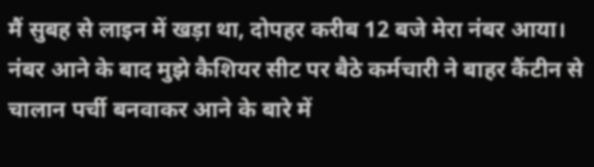मैं सुबह से लाइन में खड़ा था, दोपहर करीब 12 बजे मेरा नंबर आया। नंबर आने के बाद मुझे कैशियर सीट पर बैठे कर्मचारी ने बाहर कैंटीन से चालान पर्ची बनवाकर आने के बारे में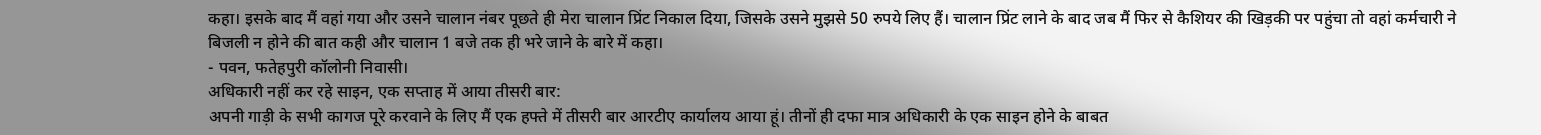कहा। इसके बाद मैं वहां गया और उसने चालान नंबर पूछते ही मेरा चालान प्रिंट निकाल दिया, जिसके उसने मुझसे 50 रुपये लिए हैं। चालान प्रिंट लाने के बाद जब मैं फिर से कैशियर की खिड़की पर पहुंचा तो वहां कर्मचारी ने बिजली न होने की बात कही और चालान 1 बजे तक ही भरे जाने के बारे में कहा।
- पवन, फतेहपुरी कॉलोनी निवासी।
अधिकारी नहीं कर रहे साइन, एक सप्ताह में आया तीसरी बार:
अपनी गाड़ी के सभी कागज पूरे करवाने के लिए मैं एक हफ्ते में तीसरी बार आरटीए कार्यालय आया हूं। तीनों ही दफा मात्र अधिकारी के एक साइन होने के बाबत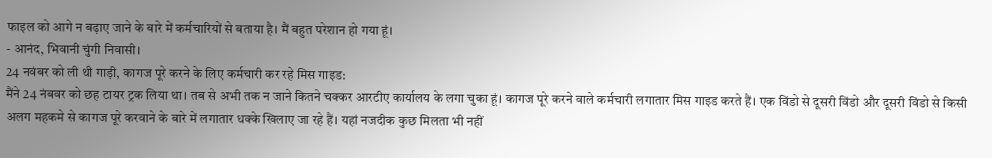फाइल को आगे न बढ़ाए जाने के बारे में कर्मचारियों से बताया है। मैं बहुत परेशान हो गया हूं।
- आनंद, भिवानी चुंगी निवासी।
24 नवंबर को ली थी गाड़ी, कागज पूरे करने के लिए कर्मचारी कर रहे मिस गाइड:
मैंने 24 नंबवर को छह टायर ट्रक लिया था। तब से अभी तक न जाने कितने चक्कर आरटीए कार्यालय के लगा चुका हूं। कागज पूरे करने वाले कर्मचारी लगातार मिस गाइड करते हैं। एक विंडो से दूसरी विंडो और दूसरी विंडो से किसी अलग महकमे से कागज पूरे करवाने के बारे में लगातार धक्के खिलाए जा रहे हैं। यहां नजदीक कुछ मिलता भी नहीं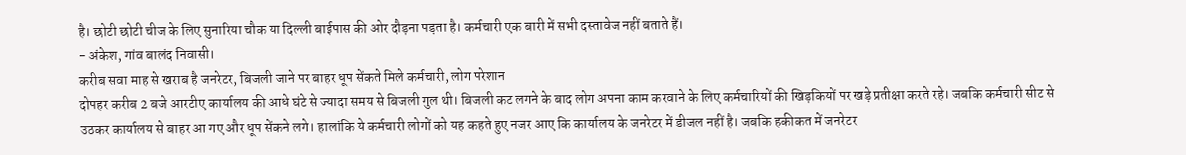है। छोटी छोटी चीज के लिए सुनारिया चौक या दिल्ली बाईपास की ओर दौड़ना पड़ता है। कर्मचारी एक बारी में सभी दस्तावेज नहीं बताते हैं।
- अंकेश, गांव बालंद निवासी।
करीब सवा माह से खराब है जनरेटर, बिजली जाने पर बाहर धूप सेंकते मिले कर्मचारी, लोग परेशान
दोपहर करीब 2 बजे आरटीए कार्यालय की आधे घंटे से ज्यादा समय से बिजली गुल थी। बिजली कट लगने के बाद लोग अपना काम करवाने के लिए कर्मचारियों की खिड़कियों पर खड़े प्रतीक्षा करते रहे। जबकि कर्मचारी सीट से उठकर कार्यालय से बाहर आ गए और धूप सेंकने लगे। हालांकि ये कर्मचारी लोगों को यह कहते हुए नजर आए कि कार्यालय के जनरेटर में डीजल नहीं है। जबकि हकीकत में जनरेटर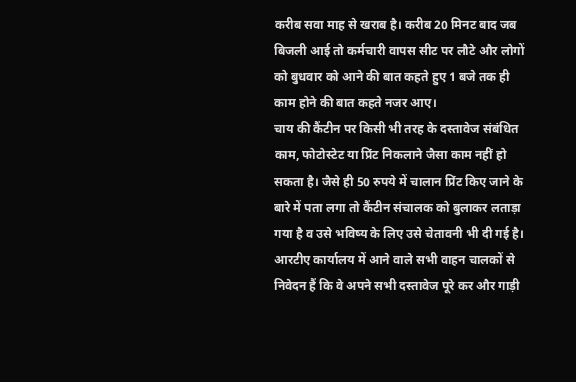करीब सवा माह से खराब है। करीब 20 मिनट बाद जब बिजली आई तो कर्मचारी वापस सीट पर लौटे और लोगों को बुधवार को आने की बात कहते हुए 1 बजे तक ही काम होने की बात कहते नजर आए।
चाय की कैंटीन पर किसी भी तरह के दस्तावेज संबंधित काम, फोटोस्टेट या प्रिंट निकलाने जैसा काम नहीं हो सकता है। जैसे ही 50 रुपये में चालान प्रिंट किए जाने के बारे में पता लगा तो कैंटीन संचालक को बुलाकर लताड़ा गया है व उसे भविष्य के लिए उसे चेतावनी भी दी गई है। आरटीए कार्यालय में आने वाले सभी वाहन चालकों से निवेदन हैं कि वे अपने सभी दस्तावेज पूरे कर और गाड़ी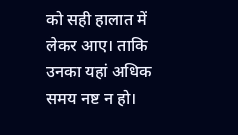को सही हालात में लेकर आए। ताकि उनका यहां अधिक समय नष्ट न हो।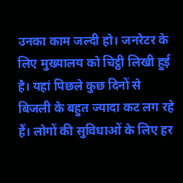उनका काम जल्दी हो। जनरेटर के लिए मुख्यालय को चिट्ठी लिखी हुई है। यहां पिछले कुछ दिनों से बिजली के बहुत ज्यादा कट लग रहे हैं। लोगों की सुविधाओं के लिए हर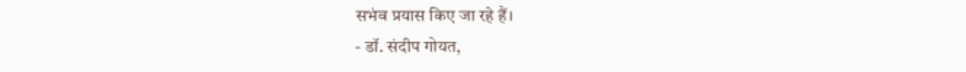सभंव प्रयास किए जा रहे हैं।
- डॉ. संदीप गोयत,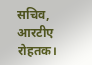सचिव, आरटीए रोहतक।